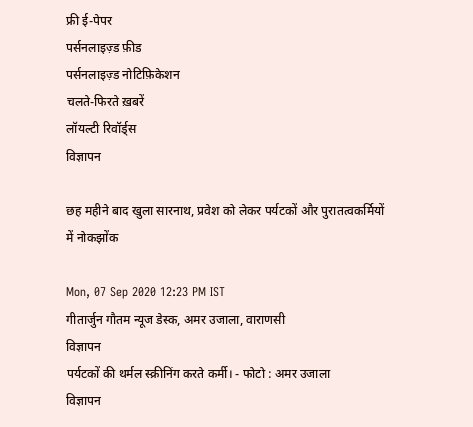फ्री ई-पेपर
पर्सनलाइज़्ड फ़ीड
पर्सनलाइज़्ड नोटिफ़िकेशन
चलते-फिरते ख़बरें
लॉयल्टी रिवॉर्ड्स
विज्ञापन

छह महीने बाद खुला सारनाथ, प्रवेश को लेकर पर्यटकों और पुरातत्वकर्मियों में नोकझोंक

Mon, 07 Sep 2020 12:23 PM IST
गीतार्जुन गौतम न्यूज डेस्क, अमर उजाला, वाराणसी
विज्ञापन
पर्यटकों की थर्मल स्क्रीनिंग करते कर्मी। - फोटो : अमर उजाला
विज्ञापन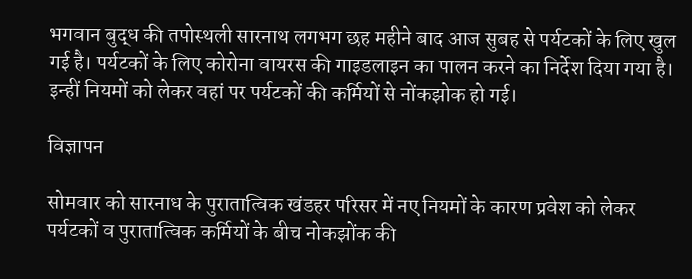भगवान बुद्ध की तपोस्थली सारनाथ लगभग छह महीने बाद आज सुबह से पर्यटकों के लिए खुल गई है। पर्यटकों के लिए कोरोना वायरस की गाइडलाइन का पालन करने का निर्देश दिया गया है। इन्हीं नियमों को लेकर वहां पर पर्यटकों की कर्मियों से नोंकझोक हो गई।

विज्ञापन

सोमवार को सारनाध के पुरातात्विक खंडहर परिसर में नए नियमों के कारण प्रवेश को लेकर पर्यटकों व पुरातात्विक कर्मियों के बीच नोकझोंक की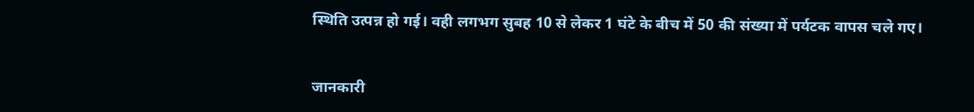स्थिति उत्पन्न हो गई। वही लगभग सुबह 10 से लेकर 1 घंटे के बीच में 50 की संख्या में पर्यटक वापस चले गए।


जानकारी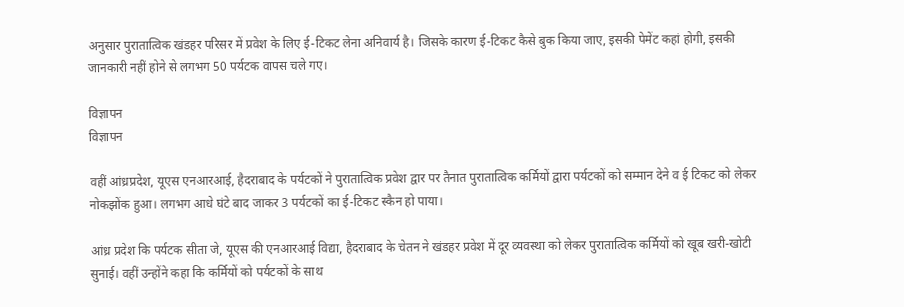अनुसार पुरातात्विक खंडहर परिसर में प्रवेश के लिए ई-टिकट लेना अनिवार्य है। जिसके कारण ई-टिकट कैसे बुक किया जाए, इसकी पेमेंट कहां होगी, इसकी जानकारी नहीं होने से लगभग 50 पर्यटक वापस चले गए।

विज्ञापन
विज्ञापन

वहीं आंध्रप्रदेश, यूएस एनआरआई, हैदराबाद के पर्यटकों ने पुरातात्विक प्रवेश द्वार पर तैनात पुरातात्विक कर्मियों द्वारा पर्यटकों को सम्मान देने व ई टिकट को लेकर नोकझोंक हुआ। लगभग आधे घंटे बाद जाकर 3 पर्यटकों का ई-टिकट स्कैन हो पाया।

आंध्र प्रदेश कि पर्यटक सीता जे, यूएस की एनआरआई विद्या, हैदराबाद के चेतन ने खंडहर प्रवेश में दूर व्यवस्था को लेकर पुरातात्विक कर्मियों को खूब खरी-खोटी सुनाई। वहीं उन्होंने कहा कि कर्मियों को पर्यटकों के साथ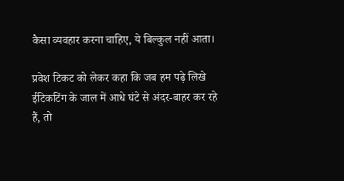कैसा व्यवहार करना चाहिए, ये बिल्कुल नहीं आता।

प्रवेश टिकट को लेकर कहा कि जब हम पढ़े लिखे ईटिकटिंग के जाल में आधे घंटे से अंदर-बाहर कर रहे हैं, तो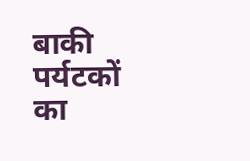बाकी पर्यटकों का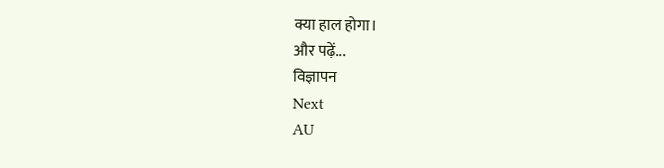क्या हाल होगा।
और पढ़ें...
विज्ञापन
Next
AU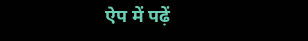ऐप में पढ़ें